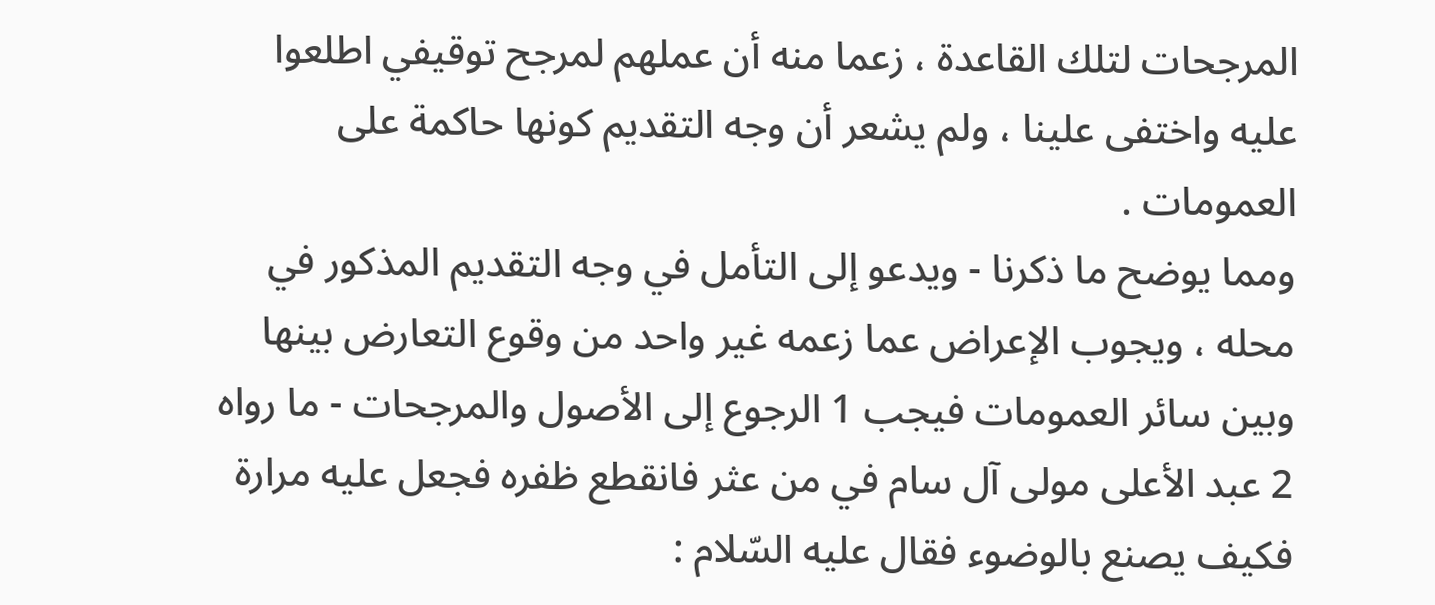المرجحات لتلك القاعدة ، زعما منه أن عملهم لمرجح توقيفي اطلعوا عليه واختفى علينا ، ولم يشعر أن وجه التقديم كونها حاكمة على العمومات .
ومما يوضح ما ذكرنا - ويدعو إلى التأمل في وجه التقديم المذكور في محله ، ويجوب الإعراض عما زعمه غير واحد من وقوع التعارض بينها وبين سائر العمومات فيجب 1 الرجوع إلى الأصول والمرجحات - ما رواه 2 عبد الأعلى مولى آل سام في من عثر فانقطع ظفره فجعل عليه مرارة فكيف يصنع بالوضوء فقال عليه السّلام :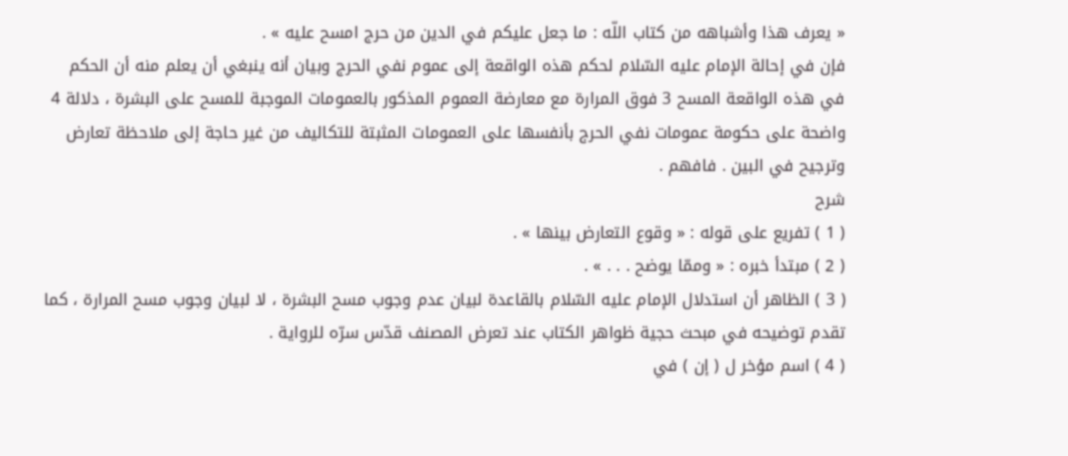« يعرف هذا وأشباهه من كتاب اللّه : ما جعل عليكم في الدين من حرج امسح عليه » .
فإن في إحالة الإمام عليه السّلام لحكم هذه الواقعة إلى عموم نفي الحرج وبيان أنه ينبغي أن يعلم منه أن الحكم في هذه الواقعة المسح 3 فوق المرارة مع معارضة العموم المذكور بالعمومات الموجبة للمسح على البشرة ، دلالة 4 واضحة على حكومة عمومات نفي الحرج بأنفسها على العمومات المثبتة للتكاليف من غير حاجة إلى ملاحظة تعارض وترجيح في البين . فافهم .
شرح
( 1 ) تفريع على قوله : « وقوع التعارض بينها » .
( 2 ) مبتدأ خبره : « وممّا يوضح . . . » .
( 3 ) الظاهر أن استدلال الإمام عليه السّلام بالقاعدة لبيان عدم وجوب مسح البشرة ، لا لبيان وجوب مسح المرارة ، كما تقدم توضيحه في مبحث حجية ظواهر الكتاب عند تعرض المصنف قدّس سرّه للرواية .
( 4 ) اسم مؤخر ل ( إن ) في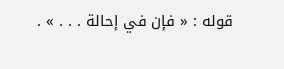قوله : « فإن في إحالة . . . » .